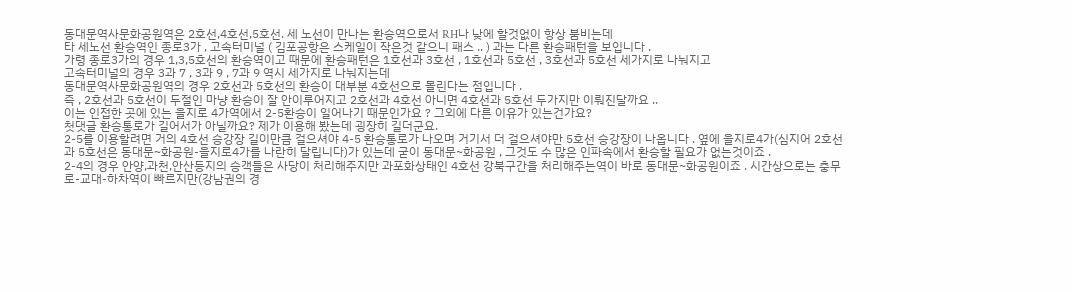동대문역사문화공원역은 2호선,4호선,5호선. 세 노선이 만나는 환승역으로서 RH나 낮에 할것없이 항상 붐비는데
타 세노선 환승역인 종로3가 , 고속터미널 ( 김포공항은 스케일이 작은것 같으니 패스 .. ) 과는 다른 환승패턴을 보입니다 .
가령 종로3가의 경우 1,3,5호선의 환승역이고 때문에 환승패턴은 1호선과 3호선 , 1호선과 5호선 , 3호선과 5호선 세가지로 나눠지고
고속터미널의 경우 3과 7 , 3과 9 , 7과 9 역시 세가지로 나눠지는데
동대문역사문화공원역의 경우 2호선과 5호선의 환승이 대부분 4호선으로 몰린다는 점입니다 .
즉 , 2호선과 5호선이 두절인 마냥 환승이 잘 안이루어지고 2호선과 4호선 아니면 4호선과 5호선 두가지만 이뤄진달까요 ..
이는 인접한 곳에 있는 을지로 4가역에서 2-5환승이 일어나기 때문인가요 ? 그외에 다른 이유가 있는건가요?
첫댓글 환승통로가 길어서가 아닐까요? 제가 이용해 봤는데 굉장히 길더군요.
2-5를 이용할려면 거의 4호선 승강장 길이만큼 걸으셔야 4-5 환승통로가 나오며 거기서 더 걸으셔야만 5호선 승강장이 나옵니다 . 옆에 을지로4가(심지어 2호선과 5호선은 동대문~화공원-을지로4가를 나란히 달립니다)가 있는데 굳이 동대문~화공원 , 그것도 수 많은 인파속에서 환승할 필요가 없는것이죠 .
2-4의 경우 안양,과천,안산등지의 승객들은 사당이 처리해주지만 과포화상태인 4호선 강북구간을 처리해주는역이 바로 동대문~화공원이죠 . 시간상으로는 충무로-교대-하차역이 빠르지만(강남권의 경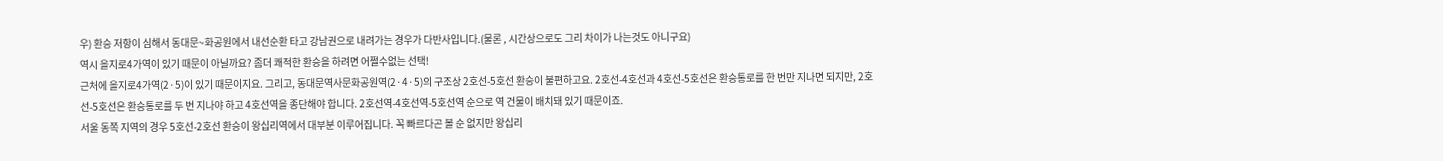우) 환승 저항이 심해서 동대문~화공원에서 내선순환 타고 강남권으로 내려가는 경우가 다반사입니다.(물론 , 시간상으로도 그리 차이가 나는것도 아니구요)
역시 을지로4가역이 있기 때문이 아닐까요? 좀더 쾌적한 환승을 하려면 어쩔수없는 선택!
근처에 을지로4가역(2·5)이 있기 때문이지요. 그리고, 동대문역사문화공원역(2·4·5)의 구조상 2호선-5호선 환승이 불편하고요. 2호선-4호선과 4호선-5호선은 환승통로를 한 번만 지나면 되지만, 2호선-5호선은 환승통로를 두 번 지나야 하고 4호선역을 종단해야 합니다. 2호선역-4호선역-5호선역 순으로 역 건물이 배치돼 있기 때문이죠.
서울 동쪽 지역의 경우 5호선-2호선 환승이 왕십리역에서 대부분 이루어집니다. 꼭 빠르다곤 볼 순 없지만 왕십리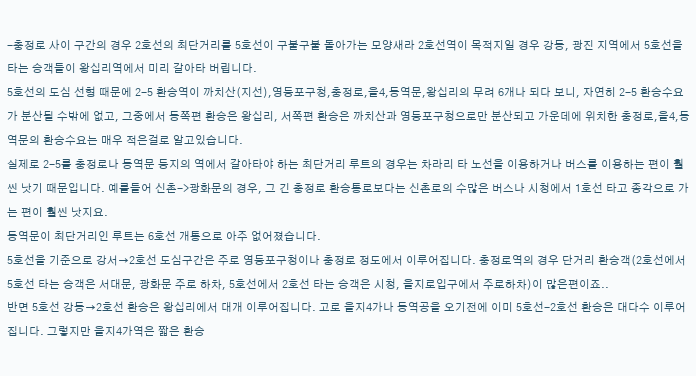-충정로 사이 구간의 경우 2호선의 최단거리를 5호선이 구불구불 돌아가는 모양새라 2호선역이 목적지일 경우 강동, 광진 지역에서 5호선을 타는 승객들이 왕십리역에서 미리 갈아타 버립니다.
5호선의 도심 선형 때문에 2-5 환승역이 까치산(지선),영등포구청,충정로,을4,동역문,왕십리의 무려 6개나 되다 보니, 자연히 2-5 환승수요가 분산될 수밖에 없고, 그중에서 동쪽편 환승은 왕십리, 서쪽편 환승은 까치산과 영등포구청으로만 분산되고 가운데에 위치한 충정로,을4,동역문의 환승수요는 매우 적은걸로 알고있습니다.
실제로 2-5를 충정로나 동역문 등지의 역에서 갈아타야 하는 최단거리 루트의 경우는 차라리 타 노선을 이용하거나 버스를 이용하는 편이 훨씬 낫기 때문입니다. 예를들어 신촌->광화문의 경우, 그 긴 충정로 환승통로보다는 신촌로의 수많은 버스나 시청에서 1호선 타고 종각으로 가는 편이 훨씬 낫지요.
동역문이 최단거리인 루트는 6호선 개통으로 아주 없어졌습니다.
5호선을 기준으로 강서→2호선 도심구간은 주로 영등포구청이나 충정로 정도에서 이루어집니다. 충정로역의 경우 단거리 환승객(2호선에서 5호선 타는 승객은 서대문, 광화문 주로 하차, 5호선에서 2호선 타는 승객은 시청, 을지로입구에서 주로하차)이 많은편이죠..
반면 5호선 강동→2호선 환승은 왕십리에서 대개 이루어집니다. 고로 을지4가나 동역공을 오기전에 이미 5호선-2호선 환승은 대다수 이루어집니다. 그렇지만 을지4가역은 짧은 환승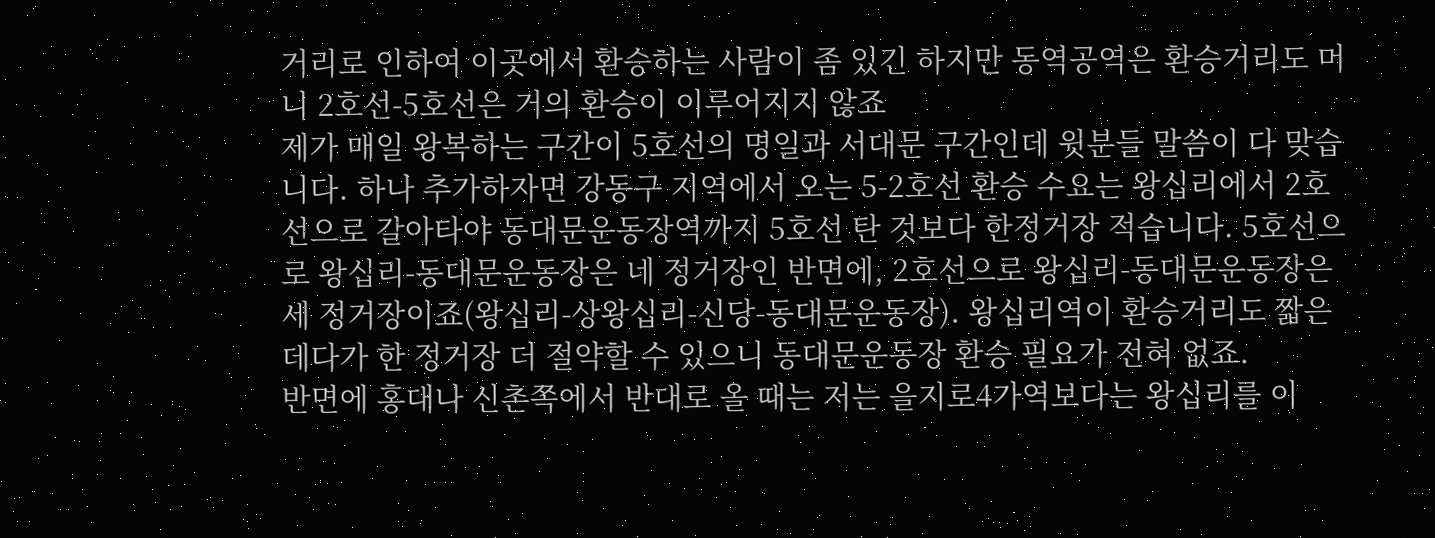거리로 인하여 이곳에서 환승하는 사람이 좀 있긴 하지만 동역공역은 환승거리도 머니 2호선-5호선은 거의 환승이 이루어지지 않죠
제가 매일 왕복하는 구간이 5호선의 명일과 서대문 구간인데 윗분들 말씀이 다 맞습니다. 하나 추가하자면 강동구 지역에서 오는 5-2호선 환승 수요는 왕십리에서 2호선으로 갈아타야 동대문운동장역까지 5호선 탄 것보다 한정거장 적습니다. 5호선으로 왕십리-동대문운동장은 네 정거장인 반면에, 2호선으로 왕십리-동대문운동장은 세 정거장이죠(왕십리-상왕십리-신당-동대문운동장). 왕십리역이 환승거리도 짧은데다가 한 정거장 더 절약할 수 있으니 동대문운동장 환승 필요가 전혀 없죠.
반면에 홍대나 신촌쪽에서 반대로 올 때는 저는 을지로4가역보다는 왕십리를 이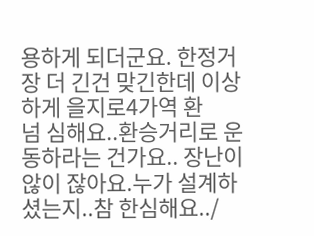용하게 되더군요. 한정거장 더 긴건 맞긴한데 이상하게 을지로4가역 환
넘 심해요..환승거리로 운동하라는 건가요.. 장난이 않이 잖아요.누가 설계하셨는지..참 한심해요../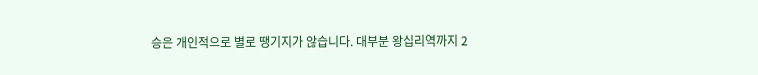승은 개인적으로 별로 땡기지가 않습니다. 대부분 왕십리역까지 2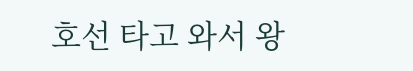호선 타고 와서 왕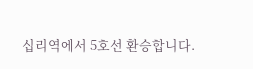십리역에서 5호선 환승합니다.